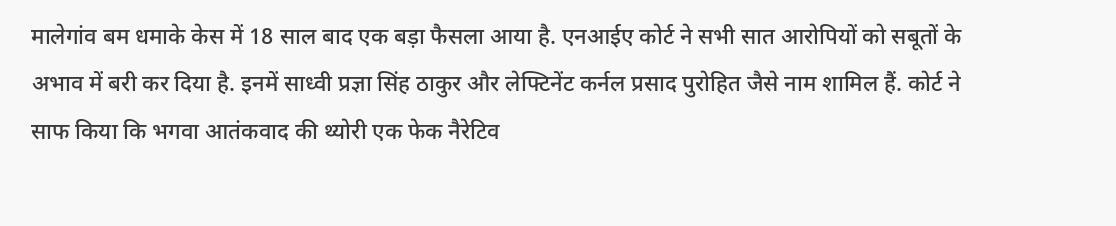मालेगांव बम धमाके केस में 18 साल बाद एक बड़ा फैसला आया है. एनआईए कोर्ट ने सभी सात आरोपियों को सबूतों के अभाव में बरी कर दिया है. इनमें साध्वी प्रज्ञा सिंह ठाकुर और लेफ्टिनेंट कर्नल प्रसाद पुरोहित जैसे नाम शामिल हैं. कोर्ट ने साफ किया कि भगवा आतंकवाद की थ्योरी एक फेक नैरेटिव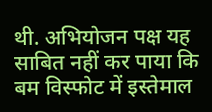थी. अभियोजन पक्ष यह साबित नहीं कर पाया कि बम विस्फोट में इस्तेमाल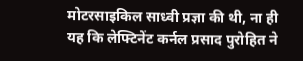मोटरसाइकिल साध्वी प्रज्ञा की थी, ना ही यह कि लेफ्टिनेंट कर्नल प्रसाद पुरोहित ने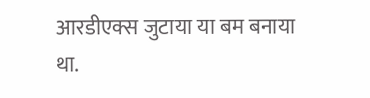आरडीएक्स जुटाया या बम बनाया था.